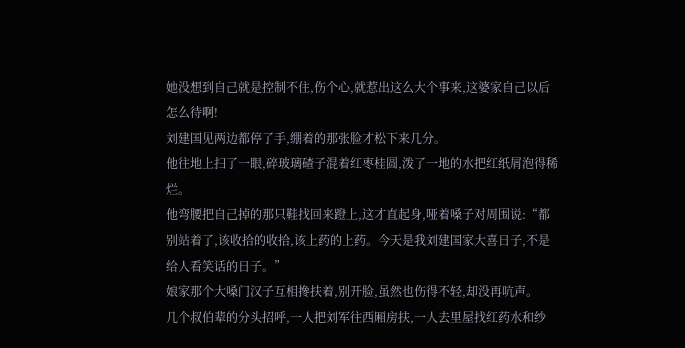她没想到自己就是控制不住,伤个心,就惹出这么大个事来,这婆家自己以后怎么待啊!
刘建国见两边都停了手,绷着的那张脸才松下来几分。
他往地上扫了一眼,碎玻璃碴子混着红枣桂圆,泼了一地的水把红纸屑泡得稀烂。
他弯腰把自己掉的那只鞋找回来蹬上,这才直起身,哑着嗓子对周围说:“都别站着了,该收拾的收拾,该上药的上药。今天是我刘建国家大喜日子,不是给人看笑话的日子。”
娘家那个大嗓门汉子互相搀扶着,别开脸,虽然也伤得不轻,却没再吭声。
几个叔伯辈的分头招呼,一人把刘军往西厢房扶,一人去里屋找红药水和纱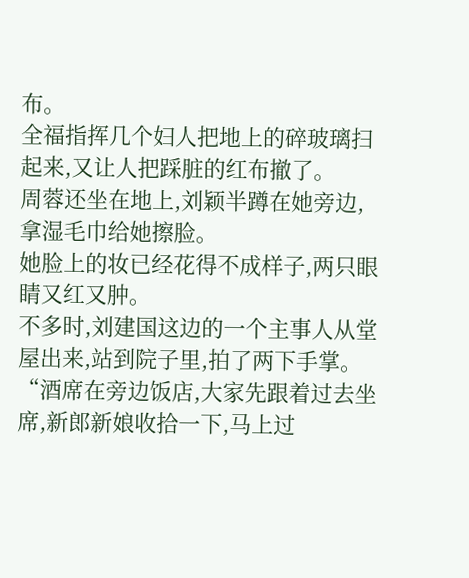布。
全福指挥几个妇人把地上的碎玻璃扫起来,又让人把踩脏的红布撤了。
周蓉还坐在地上,刘颖半蹲在她旁边,拿湿毛巾给她擦脸。
她脸上的妆已经花得不成样子,两只眼睛又红又肿。
不多时,刘建国这边的一个主事人从堂屋出来,站到院子里,拍了两下手掌。
“酒席在旁边饭店,大家先跟着过去坐席,新郎新娘收拾一下,马上过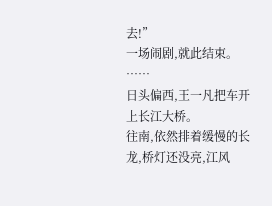去!”
一场闹剧,就此结束。
……
日头偏西,王一凡把车开上长江大桥。
往南,依然排着缓慢的长龙,桥灯还没亮,江风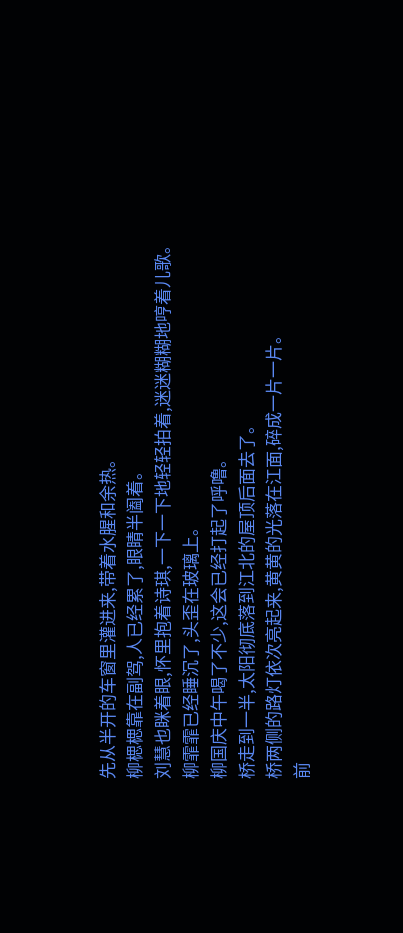先从半开的车窗里灌进来,带着水腥和余热。
柳楒楒靠在副驾,人已经累了,眼睛半阖着。
刘慧也眯着眼,怀里抱着诗琪,一下一下地轻轻拍着,迷迷糊糊地哼着儿歌。
柳霏霏已经睡沉了,头歪在玻璃上。
柳国庆中午喝了不少,这会已经打起了呼噜。
桥走到一半,太阳彻底落到江北的屋顶后面去了。
桥两侧的路灯依次亮起来,黄黄的光落在江面,碎成一片一片。
前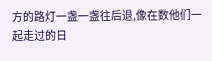方的路灯一盏一盏往后退,像在数他们一起走过的日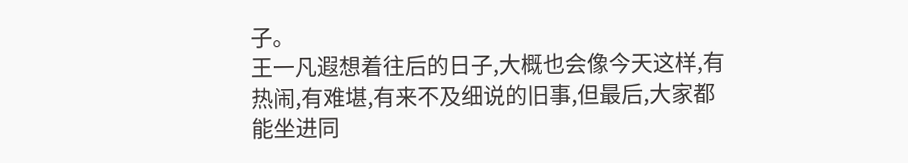子。
王一凡遐想着往后的日子,大概也会像今天这样,有热闹,有难堪,有来不及细说的旧事,但最后,大家都能坐进同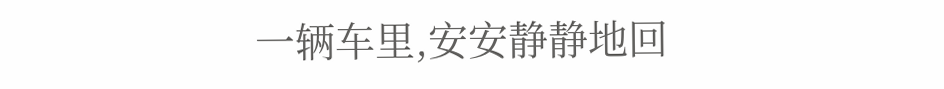一辆车里,安安静静地回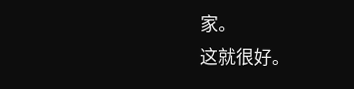家。
这就很好。